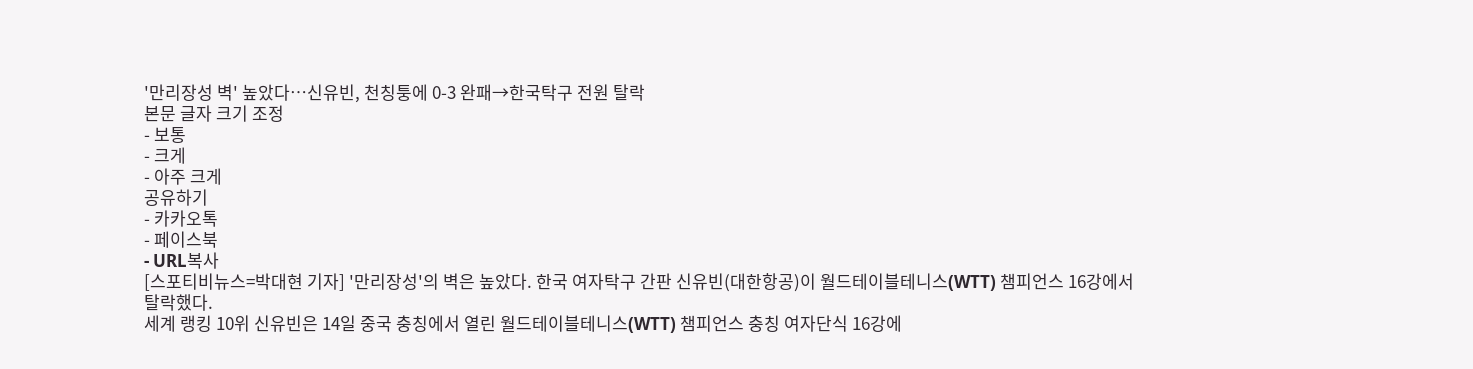'만리장성 벽' 높았다…신유빈, 천칭퉁에 0-3 완패→한국탁구 전원 탈락
본문 글자 크기 조정
- 보통
- 크게
- 아주 크게
공유하기
- 카카오톡
- 페이스북
- URL복사
[스포티비뉴스=박대현 기자] '만리장성'의 벽은 높았다. 한국 여자탁구 간판 신유빈(대한항공)이 월드테이블테니스(WTT) 챔피언스 16강에서 탈락했다.
세계 랭킹 10위 신유빈은 14일 중국 충칭에서 열린 월드테이블테니스(WTT) 챔피언스 충칭 여자단식 16강에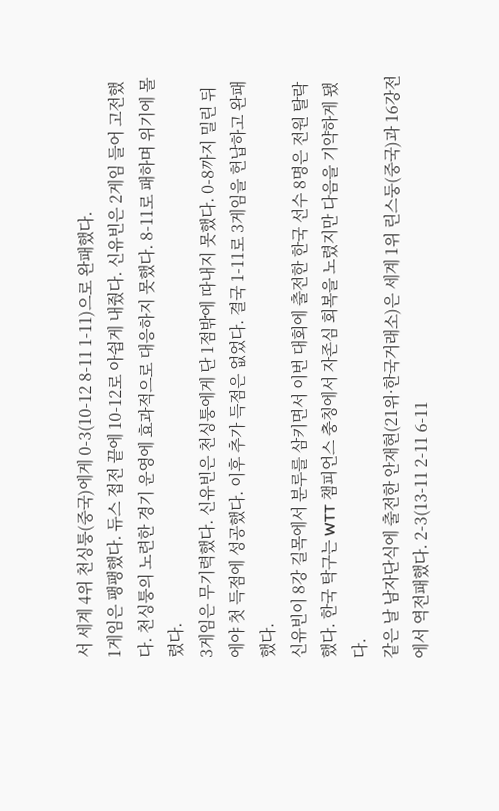서 세계 4위 천싱퉁(중국)에게 0-3(10-12 8-11 1-11)으로 완패했다.
1게임은 팽팽했다. 듀스 접전 끝에 10-12로 아쉽게 내줬다. 신유빈은 2게임 들어 고전했다. 천싱퉁의 노련한 경기 운영에 효과적으로 대응하지 못했다. 8-11로 패하며 위기에 몰렸다.
3게임은 무기력했다. 신유빈은 천싱퉁에게 단 1점밖에 따내지 못했다. 0-8까지 밀린 뒤에야 첫 득점에 성공했다. 이후 추가 득점은 없었다. 결국 1-11로 3게임을 헌납하고 완패했다.
신유빈이 8강 길목에서 분루를 삼키면서 이번 대회에 출전한 한국 선수 8명은 전원 탈락했다. 한국 탁구는 WTT 챔피언스 충칭에서 자존심 회복을 노렸지만 다음을 기약하게 됐다.
같은 날 남자단식에 출전한 안재현(21위·한국거래소)은 세계 1위 린스둥(중국)과 16강전에서 역전패했다. 2-3(13-11 2-11 6-11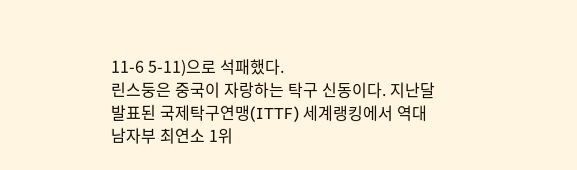11-6 5-11)으로 석패했다.
린스둥은 중국이 자랑하는 탁구 신동이다. 지난달 발표된 국제탁구연맹(ITTF) 세계랭킹에서 역대 남자부 최연소 1위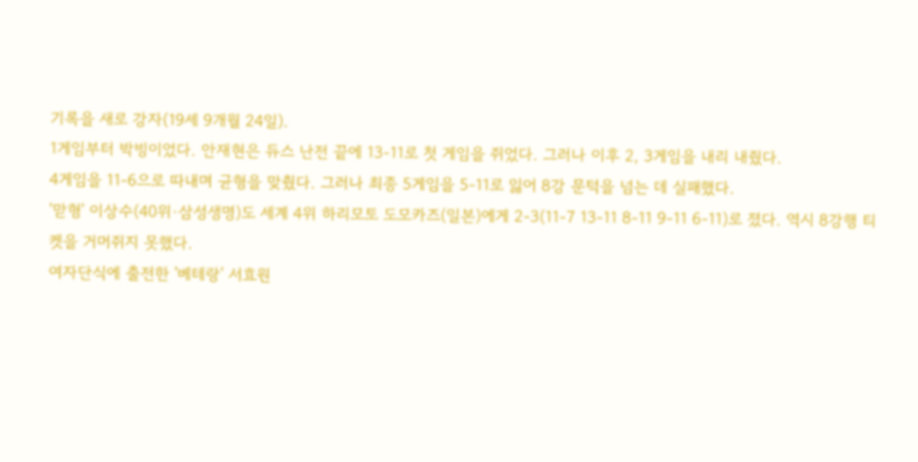기록을 새로 강자(19세 9개월 24일).
1게임부터 박빙이었다. 안재현은 듀스 난전 끝에 13-11로 첫 게임을 쥐었다. 그러나 이후 2, 3게임을 내리 내줬다.
4게임을 11-6으로 따내며 균형을 맞췄다. 그러나 최종 5게임을 5-11로 잃어 8강 문턱을 넘는 데 실패했다.
'맏형' 이상수(40위·삼성생명)도 세계 4위 하리모토 도모카즈(일본)에게 2-3(11-7 13-11 8-11 9-11 6-11)로 졌다. 역시 8강행 티켓을 거머쥐지 못했다.
여자단식에 출전한 '베테랑' 서효원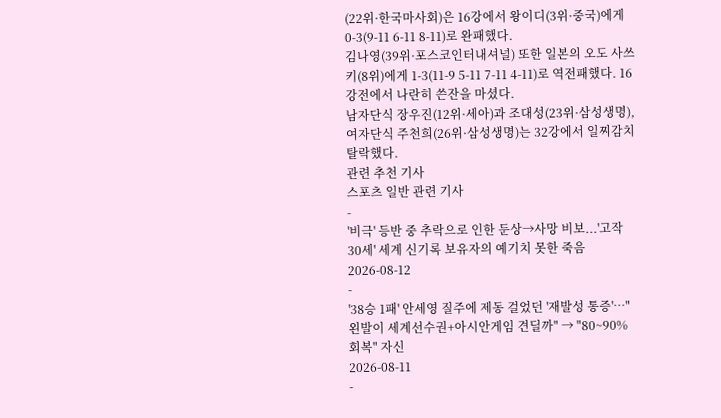(22위·한국마사회)은 16강에서 왕이디(3위·중국)에게 0-3(9-11 6-11 8-11)로 완패했다.
김나영(39위·포스코인터내셔널) 또한 일본의 오도 사쓰키(8위)에게 1-3(11-9 5-11 7-11 4-11)로 역전패했다. 16강전에서 나란히 쓴잔을 마셨다.
남자단식 장우진(12위·세아)과 조대성(23위·삼성생명), 여자단식 주천희(26위·삼성생명)는 32강에서 일찌감치 탈락했다.
관련 추천 기사
스포츠 일반 관련 기사
-
'비극' 등반 중 추락으로 인한 둔상→사망 비보...'고작 30세' 세계 신기록 보유자의 예기치 못한 죽음
2026-08-12
-
'38승 1패' 안세영 질주에 제동 걸었던 '재발성 통증'…"왼발이 세계선수권+아시안게임 견딜까" → "80~90% 회복" 자신
2026-08-11
-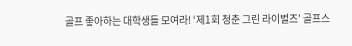골프 좋아하는 대학생들 모여라! ‘제1회 청춘 그린 라이벌즈’ 골프스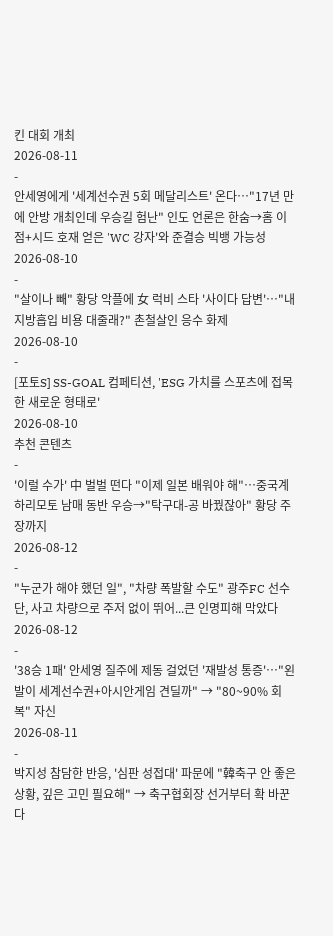킨 대회 개최
2026-08-11
-
안세영에게 '세계선수권 5회 메달리스트' 온다…"17년 만에 안방 개최인데 우승길 험난" 인도 언론은 한숨→홈 이점+시드 호재 얻은 'WC 강자'와 준결승 빅뱅 가능성
2026-08-10
-
"살이나 빼" 황당 악플에 女 럭비 스타 '사이다 답변'…"내 지방흡입 비용 대줄래?" 촌철살인 응수 화제
2026-08-10
-
[포토S] SS-GOAL 컴페티션, 'ESG 가치를 스포츠에 접목한 새로운 형태로'
2026-08-10
추천 콘텐츠
-
'이럴 수가' 中 벌벌 떤다 "이제 일본 배워야 해"…중국계 하리모토 남매 동반 우승→"탁구대-공 바꿨잖아" 황당 주장까지
2026-08-12
-
"누군가 해야 했던 일", "차량 폭발할 수도" 광주FC 선수단, 사고 차량으로 주저 없이 뛰어...큰 인명피해 막았다
2026-08-12
-
'38승 1패' 안세영 질주에 제동 걸었던 '재발성 통증'…"왼발이 세계선수권+아시안게임 견딜까" → "80~90% 회복" 자신
2026-08-11
-
박지성 참담한 반응, '심판 성접대' 파문에 "韓축구 안 좋은 상황, 깊은 고민 필요해" → 축구협회장 선거부터 확 바꾼다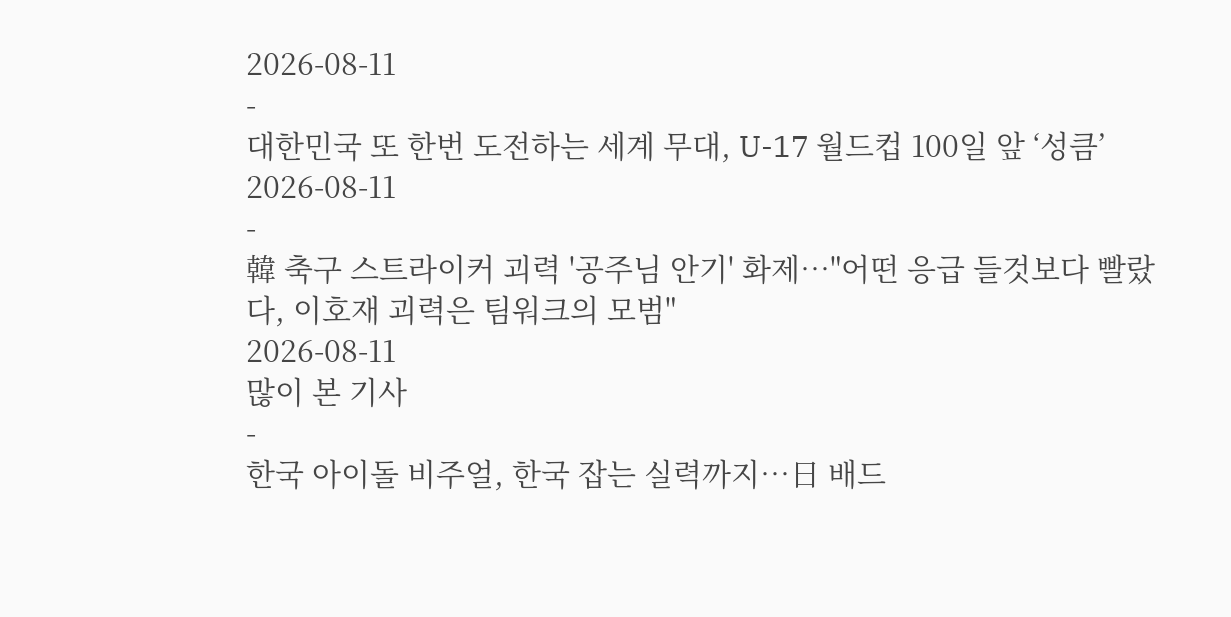2026-08-11
-
대한민국 또 한번 도전하는 세계 무대, U-17 월드컵 100일 앞 ‘성큼’
2026-08-11
-
韓 축구 스트라이커 괴력 '공주님 안기' 화제…"어떤 응급 들것보다 빨랐다, 이호재 괴력은 팀워크의 모범"
2026-08-11
많이 본 기사
-
한국 아이돌 비주얼, 한국 잡는 실력까지…日 배드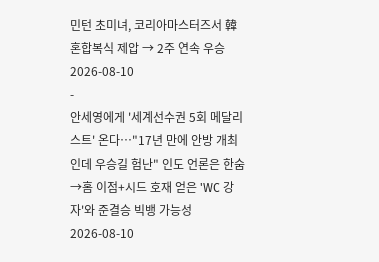민턴 초미녀, 코리아마스터즈서 韓 혼합복식 제압 → 2주 연속 우승
2026-08-10
-
안세영에게 '세계선수권 5회 메달리스트' 온다…"17년 만에 안방 개최인데 우승길 험난" 인도 언론은 한숨→홈 이점+시드 호재 얻은 'WC 강자'와 준결승 빅뱅 가능성
2026-08-10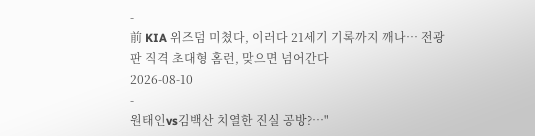-
前 KIA 위즈덤 미쳤다, 이러다 21세기 기록까지 깨나… 전광판 직격 초대형 홈런, 맞으면 넘어간다
2026-08-10
-
원태인vs김백산 치열한 진실 공방?…"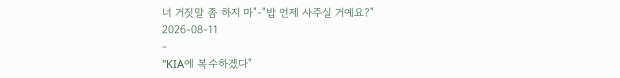너 거짓말 좀 하지 마"-"밥 언제 사주실 거예요?"
2026-08-11
-
"KIA에 복수하겠다"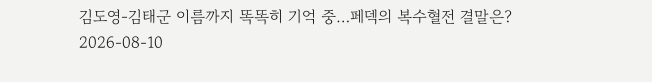김도영-김태군 이름까지 똑똑히 기억 중…페덱의 복수혈전 결말은?
2026-08-10